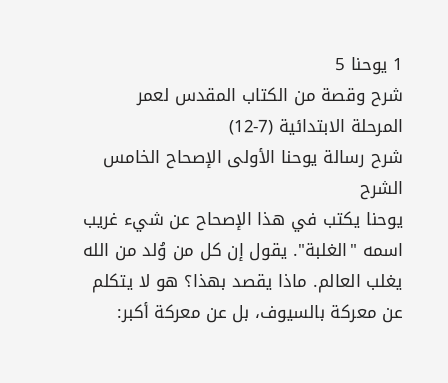1 يوحنا 5
شرح وقصة من الكتاب المقدس لعمر المرحلة الابتدائية (7-12)
شرح رسالة يوحنا الأولى الإصحاح الخامس
الشرح
يوحنا يكتب في هذا الإصحاح عن شيء غريب اسمه "الغلبة". يقول إن كل من وُلد من الله يغلب العالم. ماذا يقصد بهذا؟ هو لا يتكلم عن معركة بالسيوف، بل عن معركة أكبر: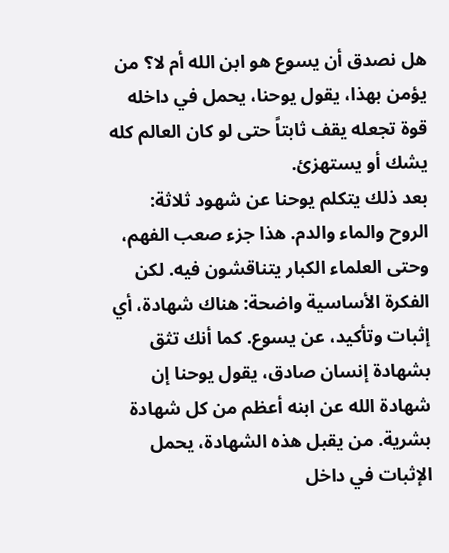هل نصدق أن يسوع هو ابن الله أم لا؟ من يؤمن بهذا، يقول يوحنا، يحمل في داخله قوة تجعله يقف ثابتاً حتى لو كان العالم كله يشك أو يستهزئ.
بعد ذلك يتكلم يوحنا عن شهود ثلاثة: الروح والماء والدم. هذا جزء صعب الفهم، وحتى العلماء الكبار يتناقشون فيه. لكن الفكرة الأساسية واضحة: هناك شهادة، أي إثبات وتأكيد، عن يسوع. كما أنك تثق بشهادة إنسان صادق، يقول يوحنا إن شهادة الله عن ابنه أعظم من كل شهادة بشرية. من يقبل هذه الشهادة، يحمل الإثبات في داخل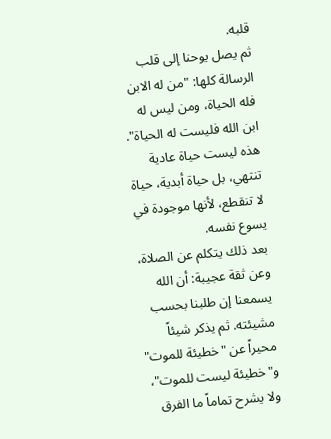قلبه.
ثم يصل يوحنا إلى قلب الرسالة كلها: "من له الابن فله الحياة، ومن ليس له ابن الله فليست له الحياة". هذه ليست حياة عادية تنتهي، بل حياة أبدية، حياة لا تنقطع، لأنها موجودة في يسوع نفسه.
بعد ذلك يتكلم عن الصلاة، وعن ثقة عجيبة: أن الله يسمعنا إن طلبنا بحسب مشيئته. ثم يذكر شيئاً محيراً عن "خطيئة للموت" و"خطيئة ليست للموت"، ولا يشرح تماماً ما الفرق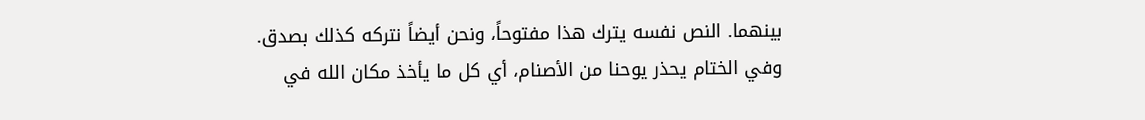بينهما. النص نفسه يترك هذا مفتوحاً، ونحن أيضاً نتركه كذلك بصدق.
وفي الختام يحذر يوحنا من الأصنام، أي كل ما يأخذ مكان الله في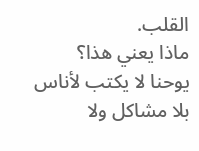القلب.
ماذا يعني هذا؟
يوحنا لا يكتب لأناس بلا مشاكل ولا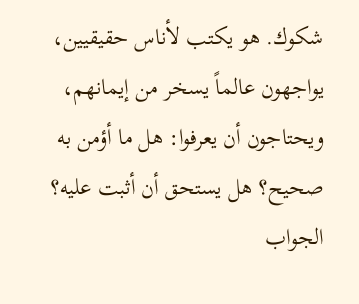شكوك. هو يكتب لأناس حقيقيين، يواجهون عالماً يسخر من إيمانهم، ويحتاجون أن يعرفوا: هل ما أؤمن به صحيح؟ هل يستحق أن أثبت عليه؟
الجواب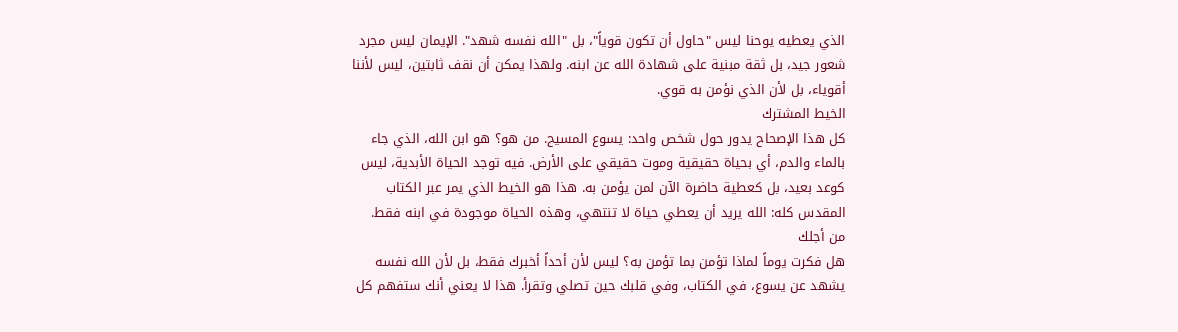الذي يعطيه يوحنا ليس "حاول أن تكون قوياً"، بل "الله نفسه شهد". الإيمان ليس مجرد شعور جيد، بل ثقة مبنية على شهادة الله عن ابنه. ولهذا يمكن أن نقف ثابتين، ليس لأننا أقوياء، بل لأن الذي نؤمن به قوي.
الخيط المشترك
كل هذا الإصحاح يدور حول شخص واحد: يسوع المسيح. من هو؟ هو ابن الله، الذي جاء بالماء والدم، أي بحياة حقيقية وموت حقيقي على الأرض. فيه توجد الحياة الأبدية، ليس كوعد بعيد، بل كعطية حاضرة الآن لمن يؤمن به. هذا هو الخيط الذي يمر عبر الكتاب المقدس كله: الله يريد أن يعطي حياة لا تنتهي، وهذه الحياة موجودة في ابنه فقط.
من أجلك
هل فكرت يوماً لماذا تؤمن بما تؤمن به؟ ليس لأن أحداً أخبرك فقط، بل لأن الله نفسه يشهد عن يسوع، في الكتاب، وفي قلبك حين تصلي وتقرأ. هذا لا يعني أنك ستفهم كل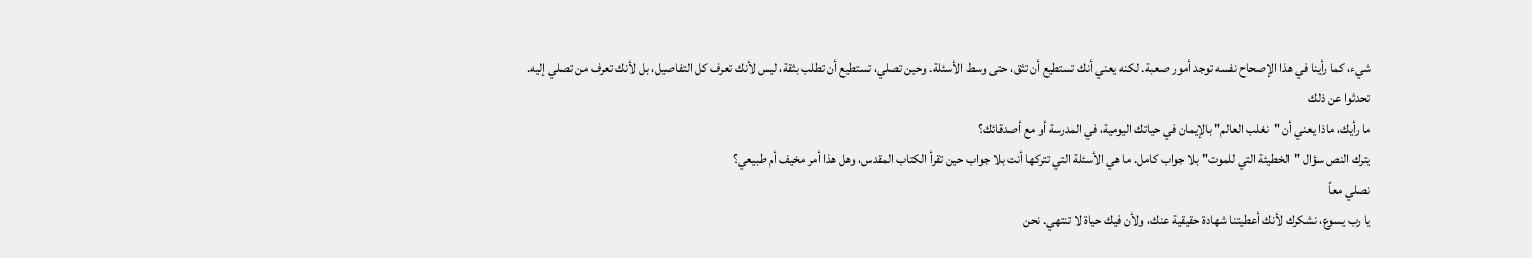شيء، كما رأينا في هذا الإصحاح نفسه توجد أمور صعبة. لكنه يعني أنك تستطيع أن تثق، حتى وسط الأسئلة. وحين تصلي، تستطيع أن تطلب بثقة، ليس لأنك تعرف كل التفاصيل، بل لأنك تعرف من تصلي إليه.
تحدثوا عن ذلك
ما رأيك، ماذا يعني أن "نغلب العالم" بالإيمان في حياتك اليومية، في المدرسة أو مع أصدقائك؟
يترك النص سؤال "الخطيئة التي للموت" بلا جواب كامل. ما هي الأسئلة التي تتركها أنت بلا جواب حين تقرأ الكتاب المقدس، وهل هذا أمر مخيف أم طبيعي؟
نصلي معاً
يا رب يسوع، نشكرك لأنك أعطيتنا شهادة حقيقية عنك، ولأن فيك حياة لا تنتهي. نحن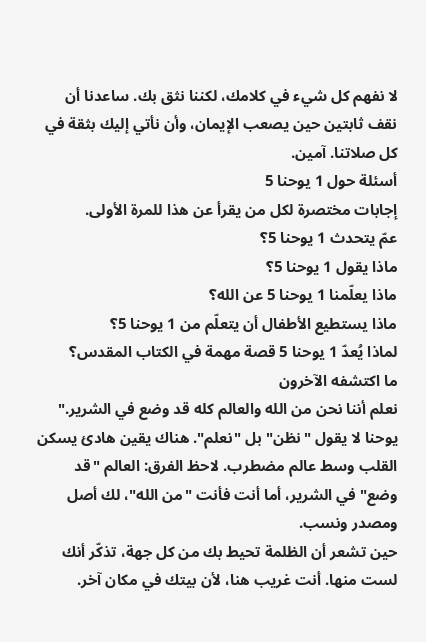لا نفهم كل شيء في كلامك، لكننا نثق بك. ساعدنا أن نقف ثابتين حين يصعب الإيمان، وأن نأتي إليك بثقة في كل صلاتنا. آمين.
أسئلة حول 1 يوحنا 5
إجابات مختصرة لكل من يقرأ عن هذا للمرة الأولى.
عمّ يتحدث 1 يوحنا 5؟
ماذا يقول 1 يوحنا 5؟
ماذا يعلّمنا 1 يوحنا 5 عن الله؟
ماذا يستطيع الأطفال أن يتعلّم من 1 يوحنا 5؟
لماذا يُعدّ 1 يوحنا 5 قصة مهمة في الكتاب المقدس؟
ما اكتشفه الآخرون
نعلم أننا نحن من الله والعالم كله قد وضع في الشرير."
يوحنا لا يقول "نظن" بل "نعلم". هناك يقين هادئ يسكن القلب وسط عالم مضطرب. لاحظ الفرق: العالم "قد وضع" في الشرير، أما أنت فأنت "من الله"، لك أصل ومصدر ونسب.
حين تشعر أن الظلمة تحيط بك من كل جهة، تذكّر أنك لست منها. أنت غريب هنا، لأن بيتك في مكان آخر.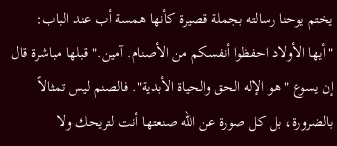يختم يوحنا رسالته بجملة قصيرة كأنها همسة أب عند الباب: "أيها الأولاد احفظوا أنفسكم من الأصنام. آمين." قبلها مباشرة قال إن يسوع "هو الإله الحق والحياة الأبدية". فالصنم ليس تمثالاً بالضرورة، بل كل صورة عن الله صنعتها أنت لتريحك ولا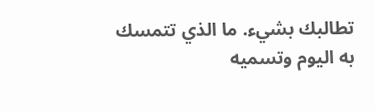تطالبك بشيء. ما الذي تتمسك به اليوم وتسميه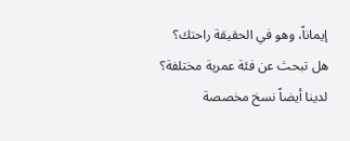إيماناً، وهو في الحقيقة راحتك؟
هل تبحث عن فئة عمرية مختلفة؟
لدينا أيضاً نسخ مخصصة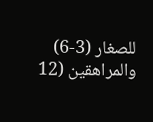للصغار (3-6) والمراهقين (12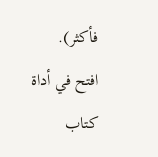فأكثر).
افتح في أداة كتاب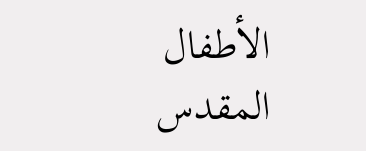الأطفال المقدس